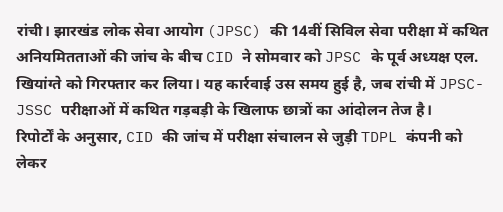रांची। झारखंड लोक सेवा आयोग (JPSC) की 14वीं सिविल सेवा परीक्षा में कथित अनियमितताओं की जांच के बीच CID ने सोमवार को JPSC के पूर्व अध्यक्ष एल. खियांग्ते को गिरफ्तार कर लिया। यह कार्रवाई उस समय हुई है, जब रांची में JPSC-JSSC परीक्षाओं में कथित गड़बड़ी के खिलाफ छात्रों का आंदोलन तेज है।
रिपोर्टों के अनुसार, CID की जांच में परीक्षा संचालन से जुड़ी TDPL कंपनी को लेकर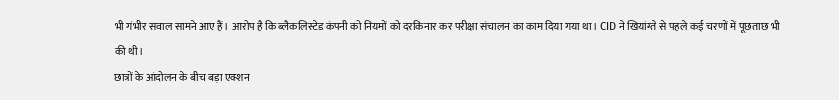भी गंभीर सवाल सामने आए हैं। आरोप है कि ब्लैकलिस्टेड कंपनी को नियमों को दरकिनार कर परीक्षा संचालन का काम दिया गया था। CID ने खियांग्ते से पहले कई चरणों में पूछताछ भी की थी।
छात्रों के आंदोलन के बीच बड़ा एक्शन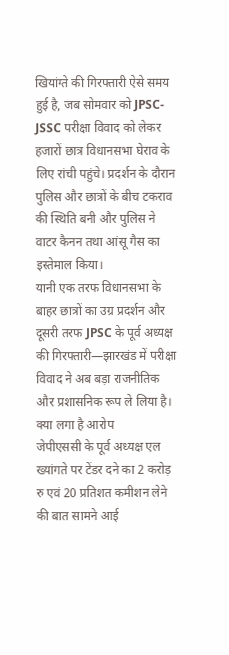खियांग्ते की गिरफ्तारी ऐसे समय हुई है, जब सोमवार को JPSC-JSSC परीक्षा विवाद को लेकर हजारों छात्र विधानसभा घेराव के लिए रांची पहुंचे। प्रदर्शन के दौरान पुलिस और छात्रों के बीच टकराव की स्थिति बनी और पुलिस ने वाटर कैनन तथा आंसू गैस का इस्तेमाल किया।
यानी एक तरफ विधानसभा के बाहर छात्रों का उग्र प्रदर्शन और दूसरी तरफ JPSC के पूर्व अध्यक्ष की गिरफ्तारी—झारखंड में परीक्षा विवाद ने अब बड़ा राजनीतिक और प्रशासनिक रूप ले लिया है।
क्या लगा है आरोप
जेपीएससी के पूर्व अध्यक्ष एल ख्यांगते पर टेंडर दने का 2 करोड़ रु एवं 20 प्रतिशत कमीशन लेने की बात सामने आई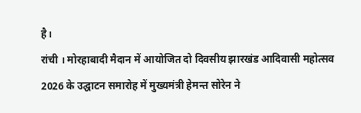है।
रांची । मोरहाबादी मैदान में आयोजित दो दिवसीय झारखंड आदिवासी महोत्सव 2026 के उद्घाटन समारोह में मुख्यमंत्री हेमन्त सोरेन ने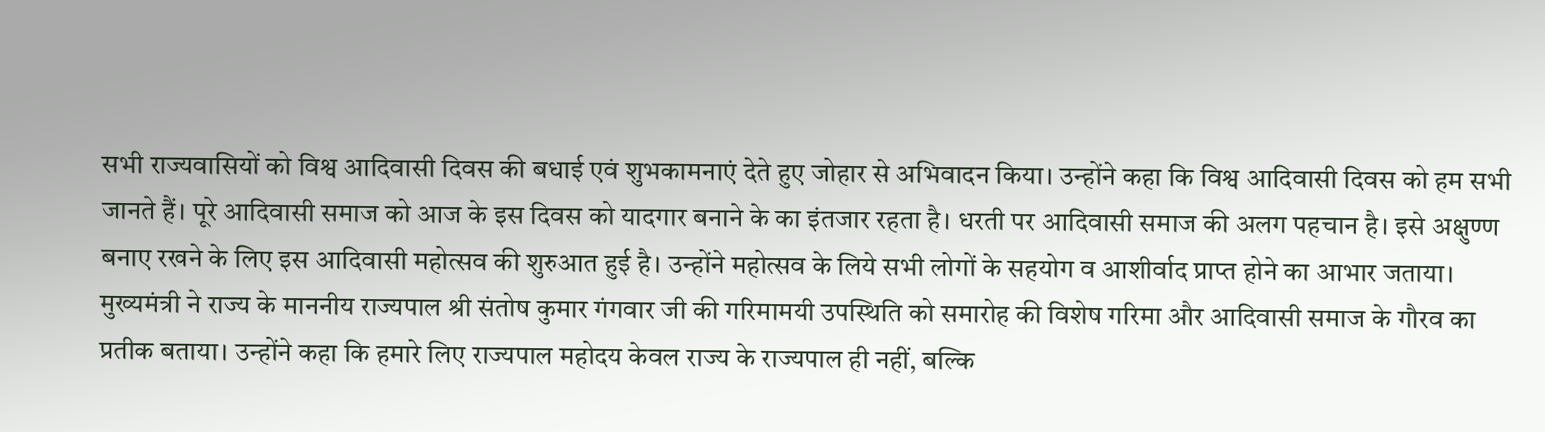सभी राज्यवासियों को विश्व आदिवासी दिवस की बधाई एवं शुभकामनाएं देते हुए जोहार से अभिवादन किया। उन्होंने कहा कि विश्व आदिवासी दिवस को हम सभी जानते हैं। पूरे आदिवासी समाज को आज के इस दिवस को यादगार बनाने के का इंतजार रहता है। धरती पर आदिवासी समाज की अलग पहचान है। इसे अक्षुण्ण बनाए रखने के लिए इस आदिवासी महोत्सव की शुरुआत हुई है। उन्होंने महोत्सव के लिये सभी लोगों के सहयोग व आशीर्वाद प्राप्त होने का आभार जताया। मुख्यमंत्री ने राज्य के माननीय राज्यपाल श्री संतोष कुमार गंगवार जी की गरिमामयी उपस्थिति को समारोह की विशेष गरिमा और आदिवासी समाज के गौरव का प्रतीक बताया। उन्होंने कहा कि हमारे लिए राज्यपाल महोदय केवल राज्य के राज्यपाल ही नहीं, बल्कि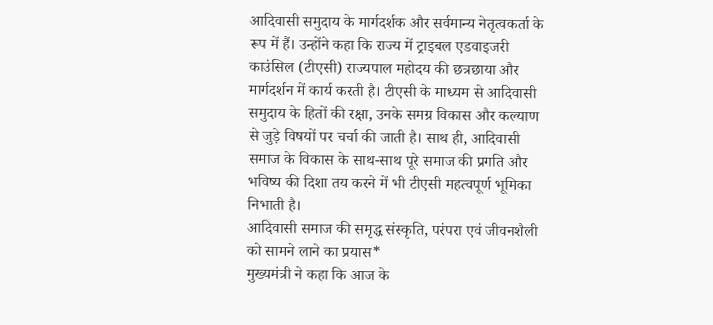आदिवासी समुदाय के मार्गदर्शक और सर्वमान्य नेतृत्वकर्ता के रूप में हैं। उन्होंने कहा कि राज्य में ट्राइबल एडवाइजरी काउंसिल (टीएसी) राज्यपाल महोदय की छत्रछाया और मार्गदर्शन में कार्य करती है। टीएसी के माध्यम से आदिवासी समुदाय के हितों की रक्षा, उनके समग्र विकास और कल्याण से जुड़े विषयों पर चर्चा की जाती है। साथ ही, आदिवासी समाज के विकास के साथ-साथ पूरे समाज की प्रगति और भविष्य की दिशा तय करने में भी टीएसी महत्वपूर्ण भूमिका निभाती है।
आदिवासी समाज की समृद्ध संस्कृति, परंपरा एवं जीवनशैली को सामने लाने का प्रयास*
मुख्यमंत्री ने कहा कि आज के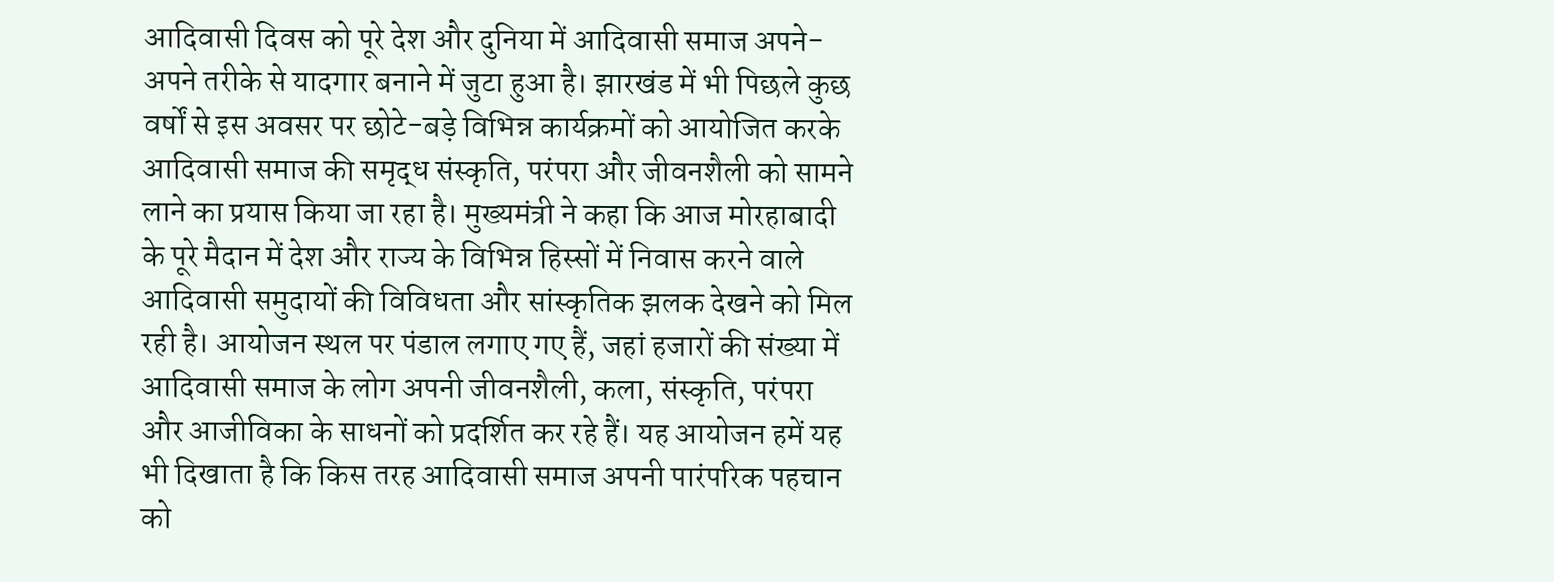आदिवासी दिवस को पूरे देश और दुनिया में आदिवासी समाज अपने-अपने तरीके से यादगार बनाने में जुटा हुआ है। झारखंड में भी पिछले कुछ वर्षों से इस अवसर पर छोटे-बड़े विभिन्न कार्यक्रमों को आयोजित करके आदिवासी समाज की समृद्ध संस्कृति, परंपरा और जीवनशैली को सामने लाने का प्रयास किया जा रहा है। मुख्यमंत्री ने कहा कि आज मोरहाबादी के पूरे मैदान में देश और राज्य के विभिन्न हिस्सों में निवास करने वाले आदिवासी समुदायों की विविधता और सांस्कृतिक झलक देखने को मिल रही है। आयोजन स्थल पर पंडाल लगाए गए हैं, जहां हजारों की संख्या में आदिवासी समाज के लोग अपनी जीवनशैली, कला, संस्कृति, परंपरा और आजीविका के साधनों को प्रदर्शित कर रहे हैं। यह आयोजन हमें यह भी दिखाता है कि किस तरह आदिवासी समाज अपनी पारंपरिक पहचान को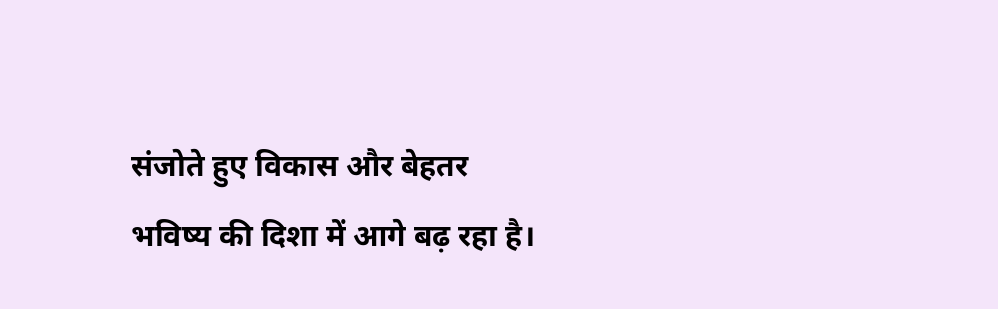संजोते हुए विकास और बेहतर भविष्य की दिशा में आगे बढ़ रहा है।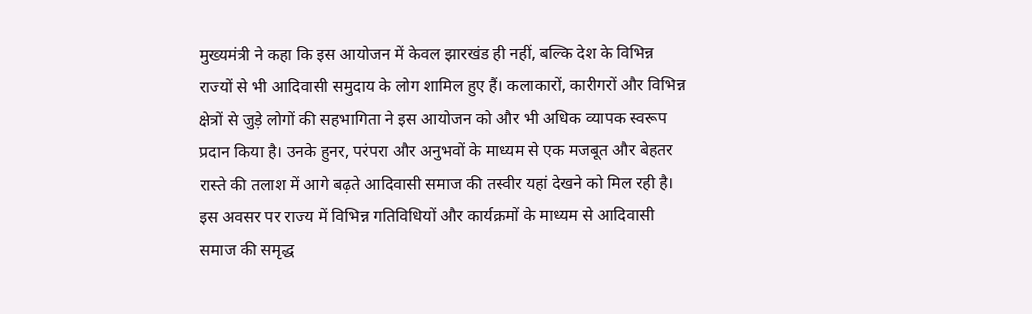मुख्यमंत्री ने कहा कि इस आयोजन में केवल झारखंड ही नहीं, बल्कि देश के विभिन्न राज्यों से भी आदिवासी समुदाय के लोग शामिल हुए हैं। कलाकारों, कारीगरों और विभिन्न क्षेत्रों से जुड़े लोगों की सहभागिता ने इस आयोजन को और भी अधिक व्यापक स्वरूप प्रदान किया है। उनके हुनर, परंपरा और अनुभवों के माध्यम से एक मजबूत और बेहतर रास्ते की तलाश में आगे बढ़ते आदिवासी समाज की तस्वीर यहां देखने को मिल रही है। इस अवसर पर राज्य में विभिन्न गतिविधियों और कार्यक्रमों के माध्यम से आदिवासी समाज की समृद्ध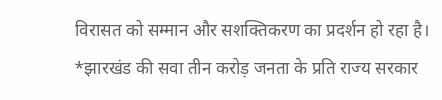विरासत को सम्मान और सशक्तिकरण का प्रदर्शन हो रहा है।
*झारखंड की सवा तीन करोड़ जनता के प्रति राज्य सरकार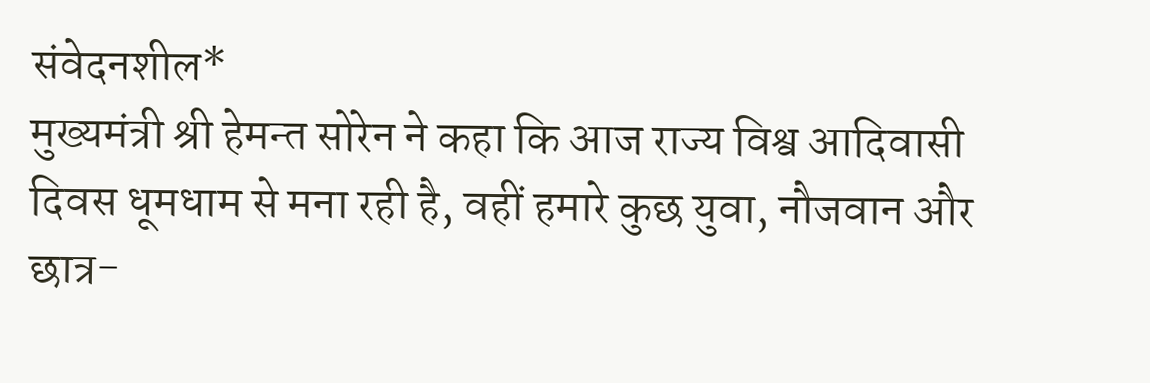संवेदनशील*
मुख्यमंत्री श्री हेमन्त सोरेन ने कहा कि आज राज्य विश्व आदिवासी दिवस धूमधाम से मना रही है, वहीं हमारे कुछ युवा, नौजवान और छात्र-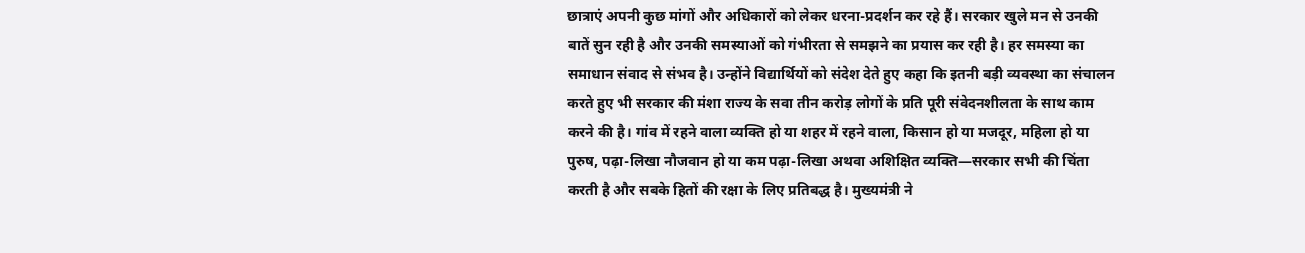छात्राएं अपनी कुछ मांगों और अधिकारों को लेकर धरना-प्रदर्शन कर रहे हैं। सरकार खुले मन से उनकी बातें सुन रही है और उनकी समस्याओं को गंभीरता से समझने का प्रयास कर रही है। हर समस्या का समाधान संवाद से संभव है। उन्होंने विद्यार्थियों को संदेश देते हुए कहा कि इतनी बड़ी व्यवस्था का संचालन करते हुए भी सरकार की मंशा राज्य के सवा तीन करोड़ लोगों के प्रति पूरी संवेदनशीलता के साथ काम करने की है। गांव में रहने वाला व्यक्ति हो या शहर में रहने वाला, किसान हो या मजदूर, महिला हो या पुरुष, पढ़ा-लिखा नौजवान हो या कम पढ़ा-लिखा अथवा अशिक्षित व्यक्ति—सरकार सभी की चिंता करती है और सबके हितों की रक्षा के लिए प्रतिबद्ध है। मुख्यमंत्री ने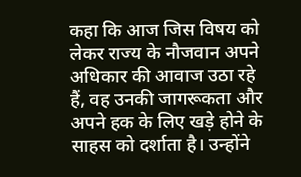कहा कि आज जिस विषय को लेकर राज्य के नौजवान अपने अधिकार की आवाज उठा रहे हैं, वह उनकी जागरूकता और अपने हक के लिए खड़े होने के साहस को दर्शाता है। उन्होंने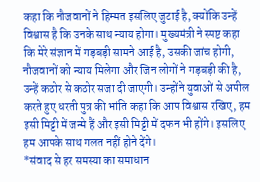कहा कि नौजवानों ने हिम्मत इसलिए जुटाई है, क्योंकि उन्हें विश्वास है कि उनके साथ न्याय होगा। मुख्यमंत्री ने स्पष्ट कहा कि मेरे संज्ञान में गड़बड़ी सामने आई है, उसकी जांच होगी, नौजवानों को न्याय मिलेगा और जिन लोगों ने गड़बड़ी की है, उन्हें कठोर से कठोर सजा दी जाएगी। उन्होंने युवाओं से अपील करते हुए धरती पुत्र की भांति कहा कि आप विश्वास रखिए, हम इसी मिट्टी में जन्मे हैं और इसी मिट्टी में दफन भी होंगे। इसलिए हम आपके साथ गलत नहीं होने देंगे।
*संवाद से हर समस्या का समाधान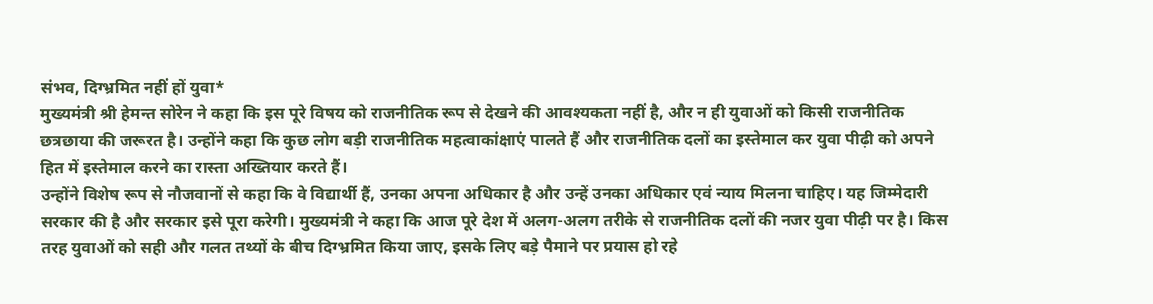संभव, दिग्भ्रमित नहीं हों युवा*
मुख्यमंत्री श्री हेमन्त सोरेन ने कहा कि इस पूरे विषय को राजनीतिक रूप से देखने की आवश्यकता नहीं है, और न ही युवाओं को किसी राजनीतिक छत्रछाया की जरूरत है। उन्होंने कहा कि कुछ लोग बड़ी राजनीतिक महत्वाकांक्षाएं पालते हैं और राजनीतिक दलों का इस्तेमाल कर युवा पीढ़ी को अपने हित में इस्तेमाल करने का रास्ता अख्तियार करते हैं।
उन्होंने विशेष रूप से नौजवानों से कहा कि वे विद्यार्थी हैं, उनका अपना अधिकार है और उन्हें उनका अधिकार एवं न्याय मिलना चाहिए। यह जिम्मेदारी सरकार की है और सरकार इसे पूरा करेगी। मुख्यमंत्री ने कहा कि आज पूरे देश में अलग-अलग तरीके से राजनीतिक दलों की नजर युवा पीढ़ी पर है। किस तरह युवाओं को सही और गलत तथ्यों के बीच दिग्भ्रमित किया जाए, इसके लिए बड़े पैमाने पर प्रयास हो रहे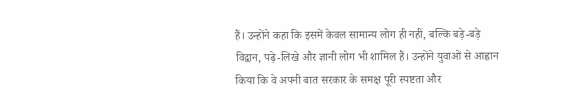हैं। उन्होंने कहा कि इसमें केवल सामान्य लोग ही नहीं, बल्कि बड़े-बड़े विद्वान, पढ़े-लिखे और ज्ञानी लोग भी शामिल हैं। उन्होंने युवाओं से आह्वान किया कि वे अपनी बात सरकार के समक्ष पूरी स्पष्टता और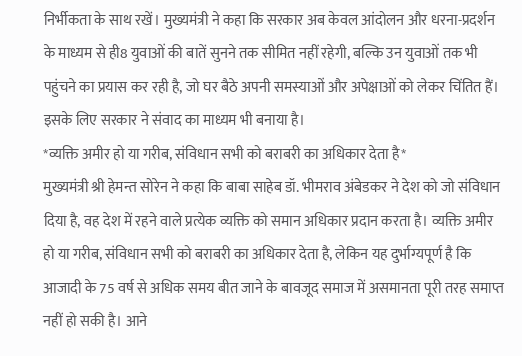निर्भीकता के साथ रखें। मुख्यमंत्री ने कहा कि सरकार अब केवल आंदोलन और धरना-प्रदर्शन के माध्यम से ही8 युवाओं की बातें सुनने तक सीमित नहीं रहेगी, बल्कि उन युवाओं तक भी पहुंचने का प्रयास कर रही है, जो घर बैठे अपनी समस्याओं और अपेक्षाओं को लेकर चिंतित हैं। इसके लिए सरकार ने संवाद का माध्यम भी बनाया है।
*व्यक्ति अमीर हो या गरीब, संविधान सभी को बराबरी का अधिकार देता है*
मुख्यमंत्री श्री हेमन्त सोरेन ने कहा कि बाबा साहेब डॉ. भीमराव अंबेडकर ने देश को जो संविधान दिया है, वह देश में रहने वाले प्रत्येक व्यक्ति को समान अधिकार प्रदान करता है। व्यक्ति अमीर हो या गरीब, संविधान सभी को बराबरी का अधिकार देता है, लेकिन यह दुर्भाग्यपूर्ण है कि आजादी के 75 वर्ष से अधिक समय बीत जाने के बावजूद समाज में असमानता पूरी तरह समाप्त नहीं हो सकी है। आने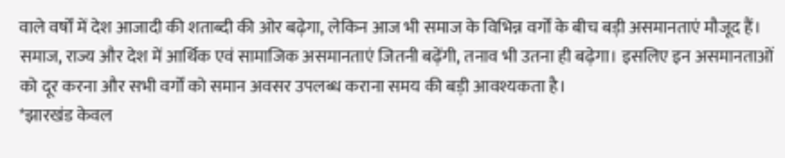वाले वर्षों में देश आजादी की शताब्दी की ओर बढ़ेगा, लेकिन आज भी समाज के विभिन्न वर्गों के बीच बड़ी असमानताएं मौजूद हैं। समाज, राज्य और देश में आर्थिक एवं सामाजिक असमानताएं जितनी बढ़ेंगी, तनाव भी उतना ही बढ़ेगा। इसलिए इन असमानताओं को दूर करना और सभी वर्गों को समान अवसर उपलब्ध कराना समय की बड़ी आवश्यकता है।
*झारखंड केवल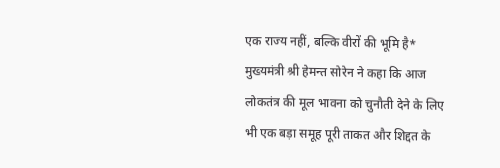एक राज्य नहीं, बल्कि वीरों की भूमि है*
मुख्यमंत्री श्री हेमन्त सोरेन ने कहा कि आज लोकतंत्र की मूल भावना को चुनौती देने के लिए भी एक बड़ा समूह पूरी ताकत और शिद्दत के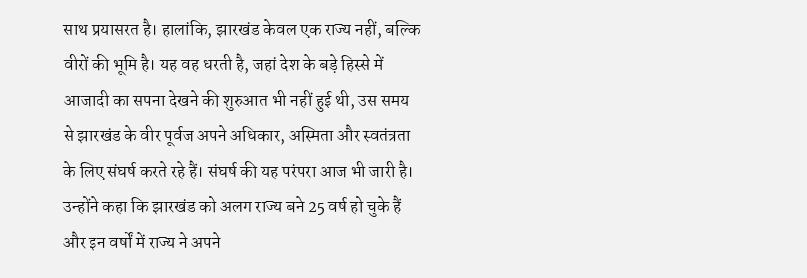साथ प्रयासरत है। हालांकि, झारखंड केवल एक राज्य नहीं, बल्कि वीरों की भूमि है। यह वह धरती है, जहां देश के बड़े हिस्से में आजादी का सपना देखने की शुरुआत भी नहीं हुई थी, उस समय से झारखंड के वीर पूर्वज अपने अधिकार, अस्मिता और स्वतंत्रता के लिए संघर्ष करते रहे हैं। संघर्ष की यह परंपरा आज भी जारी है। उन्होंने कहा कि झारखंड को अलग राज्य बने 25 वर्ष हो चुके हैं और इन वर्षों में राज्य ने अपने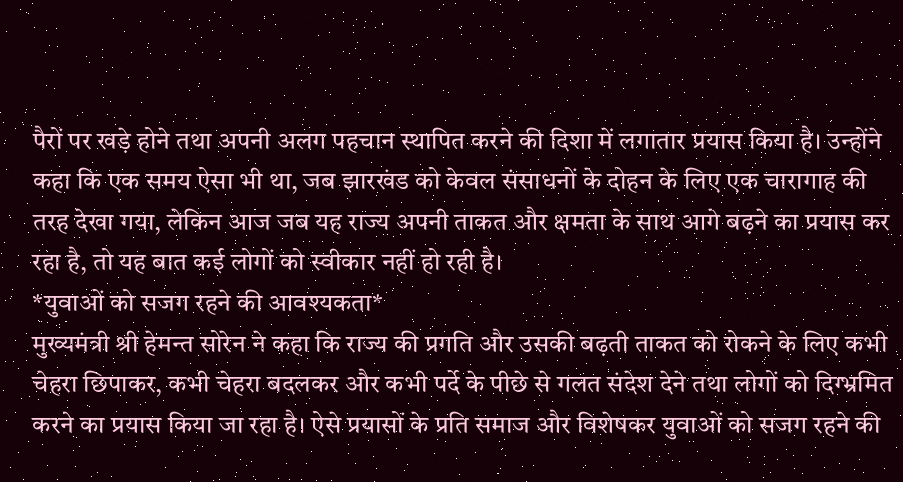पैरों पर खड़े होने तथा अपनी अलग पहचान स्थापित करने की दिशा में लगातार प्रयास किया है। उन्होंने कहा कि एक समय ऐसा भी था, जब झारखंड को केवल संसाधनों के दोहन के लिए एक चारागाह की तरह देखा गया, लेकिन आज जब यह राज्य अपनी ताकत और क्षमता के साथ आगे बढ़ने का प्रयास कर रहा है, तो यह बात कई लोगों को स्वीकार नहीं हो रही है।
*युवाओं को सजग रहने की आवश्यकता*
मुख्यमंत्री श्री हेमन्त सोरेन ने कहा कि राज्य की प्रगति और उसकी बढ़ती ताकत को रोकने के लिए कभी चेहरा छिपाकर, कभी चेहरा बदलकर और कभी पर्दे के पीछे से गलत संदेश देने तथा लोगों को दिग्भ्रमित करने का प्रयास किया जा रहा है। ऐसे प्रयासों के प्रति समाज और विशेषकर युवाओं को सजग रहने की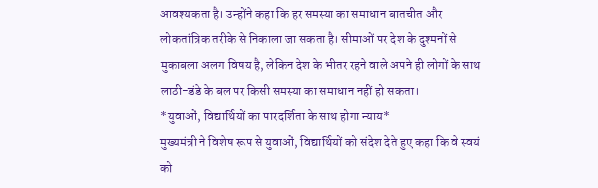आवश्यकता है। उन्होंने कहा कि हर समस्या का समाधान बातचीत और लोकतांत्रिक तरीके से निकाला जा सकता है। सीमाओं पर देश के दुश्मनों से मुकाबला अलग विषय है, लेकिन देश के भीतर रहने वाले अपने ही लोगों के साथ लाठी-डंडे के बल पर किसी समस्या का समाधान नहीं हो सकता।
*युवाओं, विद्यार्थियों का पारदर्शिता के साथ होगा न्याय*
मुख्यमंत्री ने विशेष रूप से युवाओं, विद्यार्थियों को संदेश देते हुए कहा कि वे स्वयं को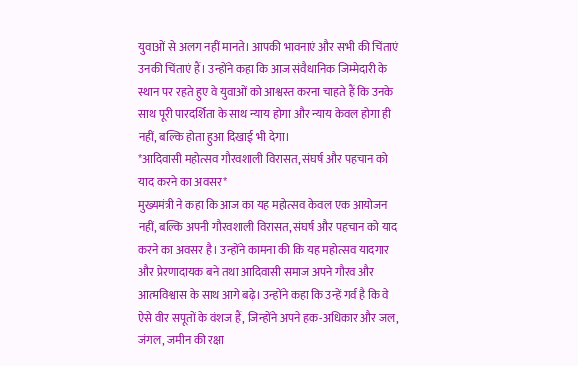युवाओं से अलग नहीं मानते। आपकी भावनाएं और सभी की चिंताएं उनकी चिंताएं हैं। उन्होंने कहा कि आज संवैधानिक जिम्मेदारी के स्थान पर रहते हुए वे युवाओं को आश्वस्त करना चाहते हैं कि उनके साथ पूरी पारदर्शिता के साथ न्याय होगा और न्याय केवल होगा ही नहीं, बल्कि होता हुआ दिखाई भी देगा।
*आदिवासी महोत्सव गौरवशाली विरासत, संघर्ष और पहचान को याद करने का अवसर*
मुख्यमंत्री ने कहा कि आज का यह महोत्सव केवल एक आयोजन नहीं, बल्कि अपनी गौरवशाली विरासत, संघर्ष और पहचान को याद करने का अवसर है। उन्होंने कामना की कि यह महोत्सव यादगार और प्रेरणादायक बने तथा आदिवासी समाज अपने गौरव और आत्मविश्वास के साथ आगे बढ़े। उन्होंने कहा कि उन्हें गर्व है कि वे ऐसे वीर सपूतों के वंशज हैं, जिन्होंने अपने हक-अधिकार और जल, जंगल, जमीन की रक्षा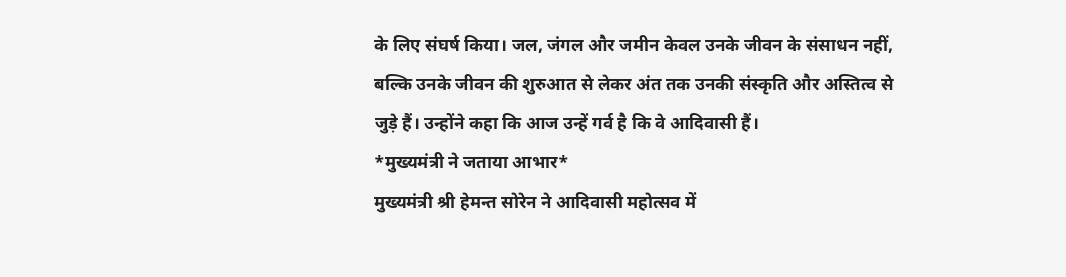के लिए संघर्ष किया। जल, जंगल और जमीन केवल उनके जीवन के संसाधन नहीं, बल्कि उनके जीवन की शुरुआत से लेकर अंत तक उनकी संस्कृति और अस्तित्व से जुड़े हैं। उन्होंने कहा कि आज उन्हें गर्व है कि वे आदिवासी हैं।
*मुख्यमंत्री ने जताया आभार*
मुख्यमंत्री श्री हेमन्त सोरेन ने आदिवासी महोत्सव में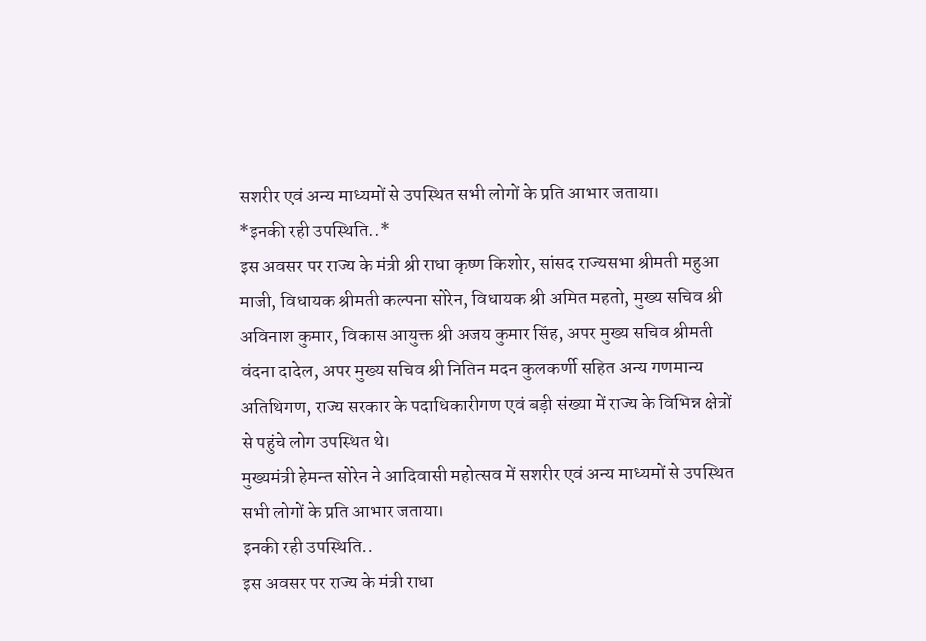सशरीर एवं अन्य माध्यमों से उपस्थित सभी लोगों के प्रति आभार जताया।
*इनकी रही उपस्थिति..*
इस अवसर पर राज्य के मंत्री श्री राधा कृष्ण किशोर, सांसद राज्यसभा श्रीमती महुआ माजी, विधायक श्रीमती कल्पना सोरेन, विधायक श्री अमित महतो, मुख्य सचिव श्री अविनाश कुमार, विकास आयुक्त श्री अजय कुमार सिंह, अपर मुख्य सचिव श्रीमती वंदना दादेल, अपर मुख्य सचिव श्री नितिन मदन कुलकर्णी सहित अन्य गणमान्य अतिथिगण, राज्य सरकार के पदाधिकारीगण एवं बड़ी संख्या में राज्य के विभिन्न क्षेत्रों से पहुंचे लोग उपस्थित थे।
मुख्यमंत्री हेमन्त सोरेन ने आदिवासी महोत्सव में सशरीर एवं अन्य माध्यमों से उपस्थित सभी लोगों के प्रति आभार जताया।
इनकी रही उपस्थिति..
इस अवसर पर राज्य के मंत्री राधा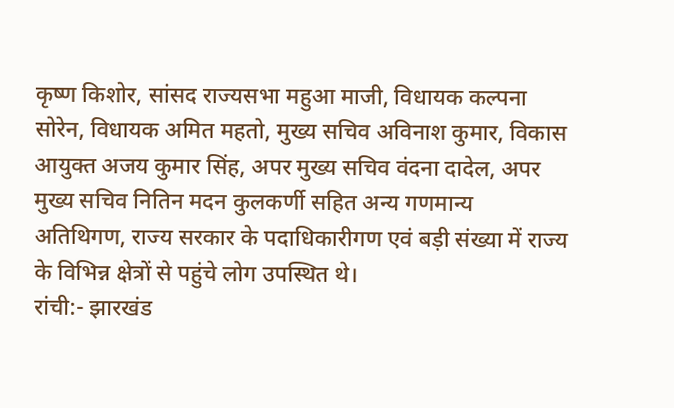कृष्ण किशोर, सांसद राज्यसभा महुआ माजी, विधायक कल्पना सोरेन, विधायक अमित महतो, मुख्य सचिव अविनाश कुमार, विकास आयुक्त अजय कुमार सिंह, अपर मुख्य सचिव वंदना दादेल, अपर मुख्य सचिव नितिन मदन कुलकर्णी सहित अन्य गणमान्य अतिथिगण, राज्य सरकार के पदाधिकारीगण एवं बड़ी संख्या में राज्य के विभिन्न क्षेत्रों से पहुंचे लोग उपस्थित थे।
रांची:- झारखंड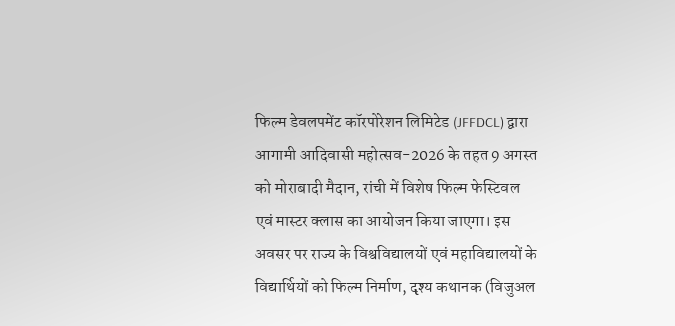फिल्म डेवलपमेंट कॉरपोरेशन लिमिटेड (JFFDCL) द्वारा आगामी आदिवासी महोत्सव-2026 के तहत 9 अगस्त को मोराबादी मैदान, रांची में विशेष फिल्म फेस्टिवल एवं मास्टर क्लास का आयोजन किया जाएगा। इस अवसर पर राज्य के विश्वविद्यालयों एवं महाविद्यालयों के विद्यार्थियों को फिल्म निर्माण, दृश्य कथानक (विजुअल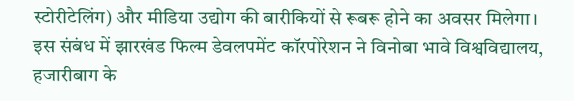स्टोरीटेलिंग) और मीडिया उद्योग की बारीकियों से रूबरू होने का अवसर मिलेगा।
इस संबंध में झारखंड फिल्म डेवलपमेंट कॉरपोरेशन ने विनोबा भावे विश्वविद्यालय, हजारीबाग के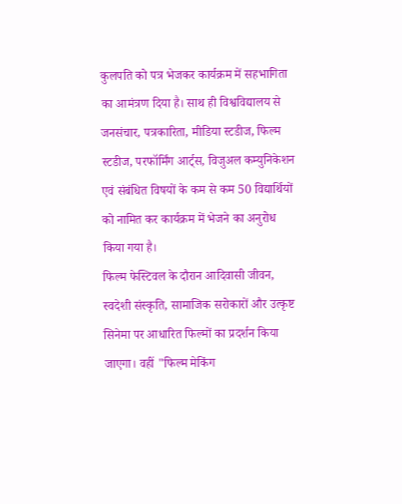कुलपति को पत्र भेजकर कार्यक्रम में सहभागिता का आमंत्रण दिया है। साथ ही विश्वविद्यालय से जनसंचार, पत्रकारिता, मीडिया स्टडीज, फिल्म स्टडीज, परफॉर्मिंग आर्ट्स, विजुअल कम्युनिकेशन एवं संबंधित विषयों के कम से कम 50 विद्यार्थियों को नामित कर कार्यक्रम में भेजने का अनुरोध किया गया है।
फिल्म फेस्टिवल के दौरान आदिवासी जीवन, स्वदेशी संस्कृति, सामाजिक सरोकारों और उत्कृष्ट सिनेमा पर आधारित फिल्मों का प्रदर्शन किया जाएगा। वहीं "फिल्म मेकिंग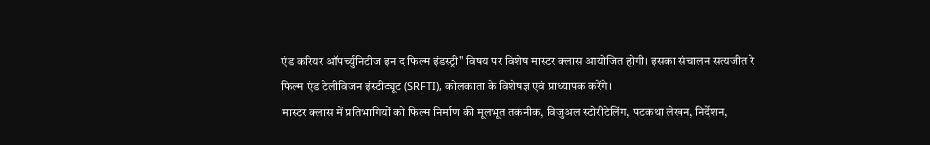एंड करियर ऑपर्च्युनिटीज इन द फिल्म इंडस्ट्री" विषय पर विशेष मास्टर क्लास आयोजित होगी। इसका संचालन सत्यजीत रे फिल्म एंड टेलीविजन इंस्टीट्यूट (SRFTI), कोलकाता के विशेषज्ञ एवं प्राध्यापक करेंगे।
मास्टर क्लास में प्रतिभागियों को फिल्म निर्माण की मूलभूत तकनीक, विजुअल स्टोरीटेलिंग, पटकथा लेखन, निर्देशन,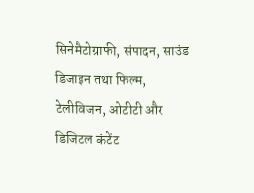सिनेमैटोग्राफी, संपादन, साउंड डिजाइन तथा फिल्म, टेलीविजन, ओटीटी और डिजिटल कंटेंट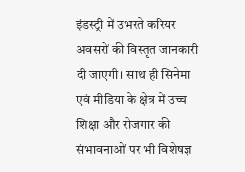इंडस्ट्री में उभरते करियर अवसरों की विस्तृत जानकारी दी जाएगी। साथ ही सिनेमा एवं मीडिया के क्षेत्र में उच्च शिक्षा और रोजगार की संभावनाओं पर भी विशेषज्ञ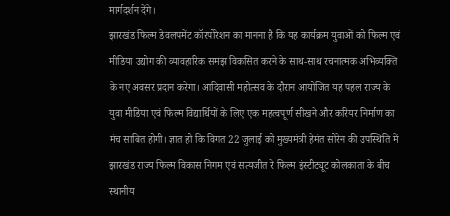मार्गदर्शन देंगे।
झारखंड फिल्म डेवलपमेंट कॉरपोरेशन का मानना है कि यह कार्यक्रम युवाओं को फिल्म एवं मीडिया उद्योग की व्यावहारिक समझ विकसित करने के साथ-साथ रचनात्मक अभिव्यक्ति के नए अवसर प्रदान करेगा। आदिवासी महोत्सव के दौरान आयोजित यह पहल राज्य के युवा मीडिया एवं फिल्म विद्यार्थियों के लिए एक महत्वपूर्ण सीखने और करियर निर्माण का मंच साबित होगी। ज्ञात हो कि विगत 22 जुलाई को मुख्यमंत्री हेमंत सोरेन की उपस्थिति में झारखंड राज्य फिल्म विकास निगम एवं सत्यजीत रे फिल्म इंस्टीट्यूट कोलकाता के बीच स्थानीय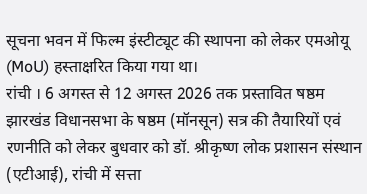सूचना भवन में फिल्म इंस्टीट्यूट की स्थापना को लेकर एमओयू (MoU) हस्ताक्षरित किया गया था।
रांची । 6 अगस्त से 12 अगस्त 2026 तक प्रस्तावित षष्ठम झारखंड विधानसभा के षष्ठम (मॉनसून) सत्र की तैयारियों एवं रणनीति को लेकर बुधवार को डॉ. श्रीकृष्ण लोक प्रशासन संस्थान (एटीआई), रांची में सत्ता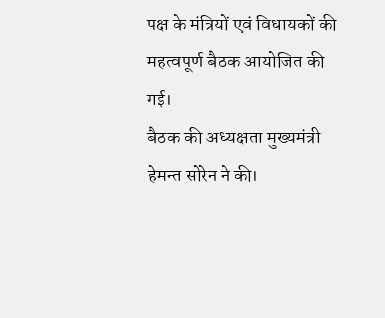पक्ष के मंत्रियों एवं विधायकों की महत्वपूर्ण बैठक आयोजित की गई।
बैठक की अध्यक्षता मुख्यमंत्री हेमन्त सोरेन ने की।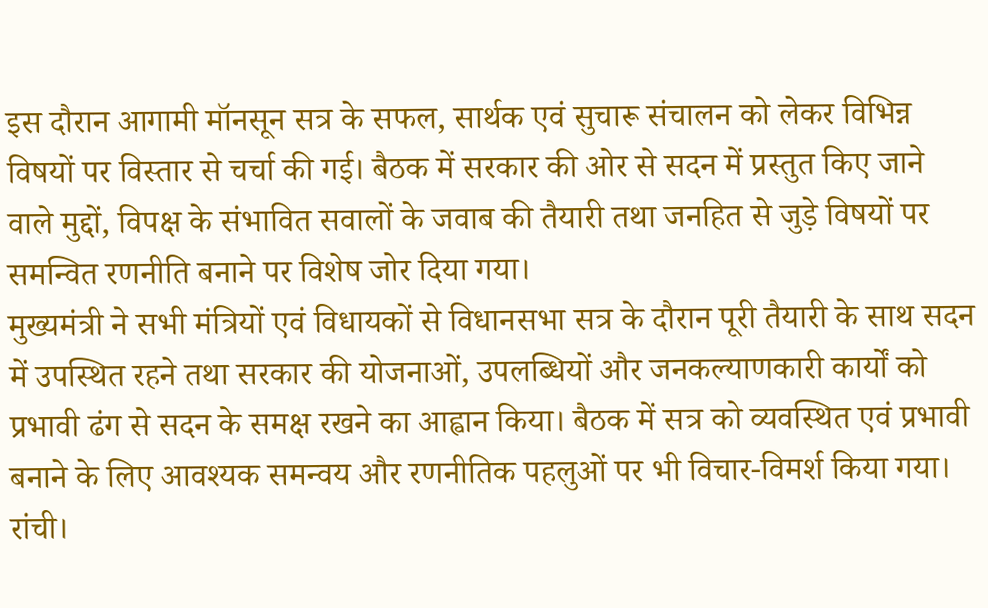इस दौरान आगामी मॉनसून सत्र के सफल, सार्थक एवं सुचारू संचालन को लेकर विभिन्न विषयों पर विस्तार से चर्चा की गई। बैठक में सरकार की ओर से सदन में प्रस्तुत किए जाने वाले मुद्दों, विपक्ष के संभावित सवालों के जवाब की तैयारी तथा जनहित से जुड़े विषयों पर समन्वित रणनीति बनाने पर विशेष जोर दिया गया।
मुख्यमंत्री ने सभी मंत्रियों एवं विधायकों से विधानसभा सत्र के दौरान पूरी तैयारी के साथ सदन में उपस्थित रहने तथा सरकार की योजनाओं, उपलब्धियों और जनकल्याणकारी कार्यों को प्रभावी ढंग से सदन के समक्ष रखने का आह्वान किया। बैठक में सत्र को व्यवस्थित एवं प्रभावी बनाने के लिए आवश्यक समन्वय और रणनीतिक पहलुओं पर भी विचार-विमर्श किया गया।
रांची।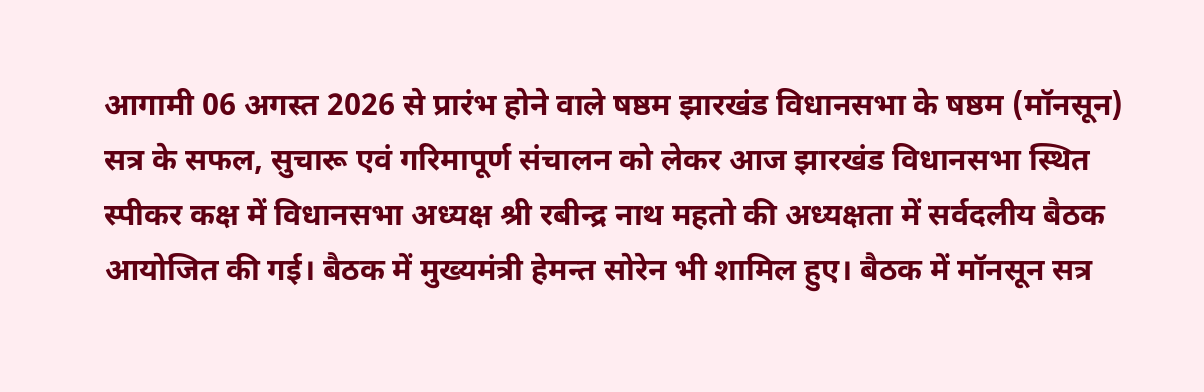आगामी 06 अगस्त 2026 से प्रारंभ होने वाले षष्ठम झारखंड विधानसभा के षष्ठम (मॉनसून) सत्र के सफल, सुचारू एवं गरिमापूर्ण संचालन को लेकर आज झारखंड विधानसभा स्थित स्पीकर कक्ष में विधानसभा अध्यक्ष श्री रबीन्द्र नाथ महतो की अध्यक्षता में सर्वदलीय बैठक आयोजित की गई। बैठक में मुख्यमंत्री हेमन्त सोरेन भी शामिल हुए। बैठक में मॉनसून सत्र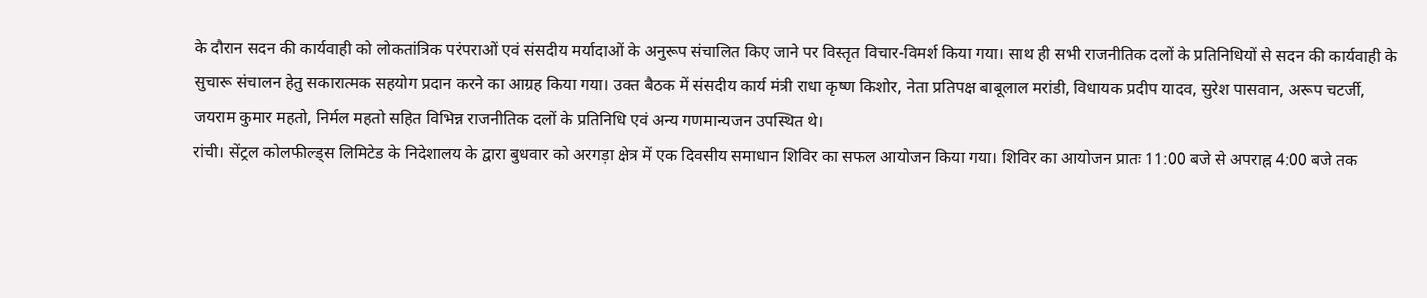के दौरान सदन की कार्यवाही को लोकतांत्रिक परंपराओं एवं संसदीय मर्यादाओं के अनुरूप संचालित किए जाने पर विस्तृत विचार-विमर्श किया गया। साथ ही सभी राजनीतिक दलों के प्रतिनिधियों से सदन की कार्यवाही के सुचारू संचालन हेतु सकारात्मक सहयोग प्रदान करने का आग्रह किया गया। उक्त बैठक में संसदीय कार्य मंत्री राधा कृष्ण किशोर, नेता प्रतिपक्ष बाबूलाल मरांडी, विधायक प्रदीप यादव, सुरेश पासवान, अरूप चटर्जी, जयराम कुमार महतो, निर्मल महतो सहित विभिन्न राजनीतिक दलों के प्रतिनिधि एवं अन्य गणमान्यजन उपस्थित थे।
रांची। सेंट्रल कोलफील्ड्स लिमिटेड के निदेशालय के द्वारा बुधवार को अरगड़ा क्षेत्र में एक दिवसीय समाधान शिविर का सफल आयोजन किया गया। शिविर का आयोजन प्रातः 11:00 बजे से अपराह्न 4:00 बजे तक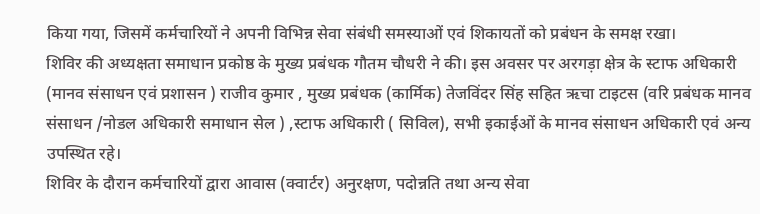किया गया, जिसमें कर्मचारियों ने अपनी विभिन्न सेवा संबंधी समस्याओं एवं शिकायतों को प्रबंधन के समक्ष रखा।
शिविर की अध्यक्षता समाधान प्रकोष्ठ के मुख्य प्रबंधक गौतम चौधरी ने की। इस अवसर पर अरगड़ा क्षेत्र के स्टाफ अधिकारी (मानव संसाधन एवं प्रशासन ) राजीव कुमार , मुख्य प्रबंधक (कार्मिक) तेजविंदर सिंह सहित ऋचा टाइटस (वरि प्रबंधक मानव संसाधन /नोडल अधिकारी समाधान सेल ) ,स्टाफ अधिकारी ( सिविल), सभी इकाईओं के मानव संसाधन अधिकारी एवं अन्य उपस्थित रहे।
शिविर के दौरान कर्मचारियों द्वारा आवास (क्वार्टर) अनुरक्षण, पदोन्नति तथा अन्य सेवा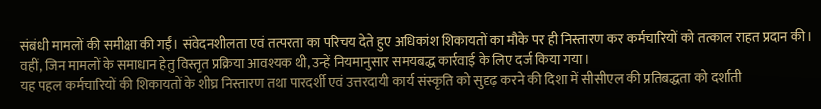संबंधी मामलों की समीक्षा की गईं। संवेदनशीलता एवं तत्परता का परिचय देते हुए अधिकांश शिकायतों का मौके पर ही निस्तारण कर कर्मचारियों को तत्काल राहत प्रदान की। वहीं, जिन मामलों के समाधान हेतु विस्तृत प्रक्रिया आवश्यक थी, उन्हें नियमानुसार समयबद्ध कार्रवाई के लिए दर्ज किया गया।
यह पहल कर्मचारियों की शिकायतों के शीघ्र निस्तारण तथा पारदर्शी एवं उत्तरदायी कार्य संस्कृति को सुदृढ़ करने की दिशा में सीसीएल की प्रतिबद्धता को दर्शाती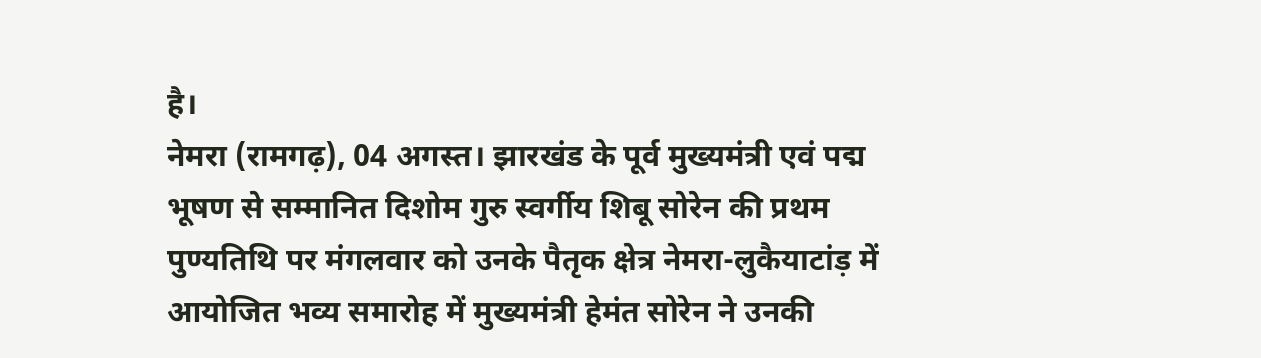है।
नेमरा (रामगढ़), 04 अगस्त। झारखंड के पूर्व मुख्यमंत्री एवं पद्म भूषण से सम्मानित दिशोम गुरु स्वर्गीय शिबू सोरेन की प्रथम पुण्यतिथि पर मंगलवार को उनके पैतृक क्षेत्र नेमरा-लुकैयाटांड़ में आयोजित भव्य समारोह में मुख्यमंत्री हेमंत सोरेन ने उनकी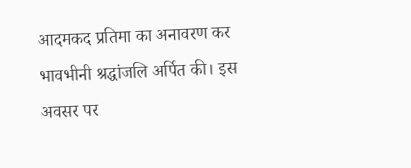आदमकद प्रतिमा का अनावरण कर भावभीनी श्रद्धांजलि अर्पित की। इस अवसर पर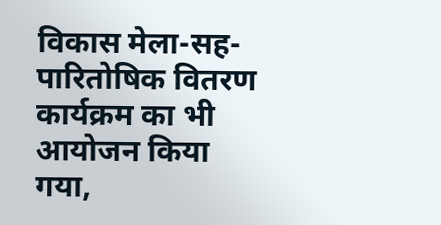विकास मेला-सह-पारितोषिक वितरण कार्यक्रम का भी आयोजन किया गया,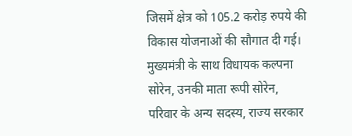जिसमें क्षेत्र को 105.2 करोड़ रुपये की विकास योजनाओं की सौगात दी गई।
मुख्यमंत्री के साथ विधायक कल्पना सोरेन, उनकी माता रूपी सोरेन, परिवार के अन्य सदस्य, राज्य सरकार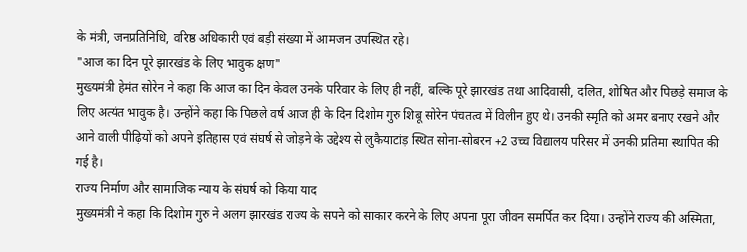के मंत्री, जनप्रतिनिधि, वरिष्ठ अधिकारी एवं बड़ी संख्या में आमजन उपस्थित रहे।
"आज का दिन पूरे झारखंड के लिए भावुक क्षण"
मुख्यमंत्री हेमंत सोरेन ने कहा कि आज का दिन केवल उनके परिवार के लिए ही नहीं, बल्कि पूरे झारखंड तथा आदिवासी, दलित, शोषित और पिछड़े समाज के लिए अत्यंत भावुक है। उन्होंने कहा कि पिछले वर्ष आज ही के दिन दिशोम गुरु शिबू सोरेन पंचतत्व में विलीन हुए थे। उनकी स्मृति को अमर बनाए रखने और आने वाली पीढ़ियों को अपने इतिहास एवं संघर्ष से जोड़ने के उद्देश्य से लुकैयाटांड़ स्थित सोना-सोबरन +2 उच्च विद्यालय परिसर में उनकी प्रतिमा स्थापित की गई है।
राज्य निर्माण और सामाजिक न्याय के संघर्ष को किया याद
मुख्यमंत्री ने कहा कि दिशोम गुरु ने अलग झारखंड राज्य के सपने को साकार करने के लिए अपना पूरा जीवन समर्पित कर दिया। उन्होंने राज्य की अस्मिता,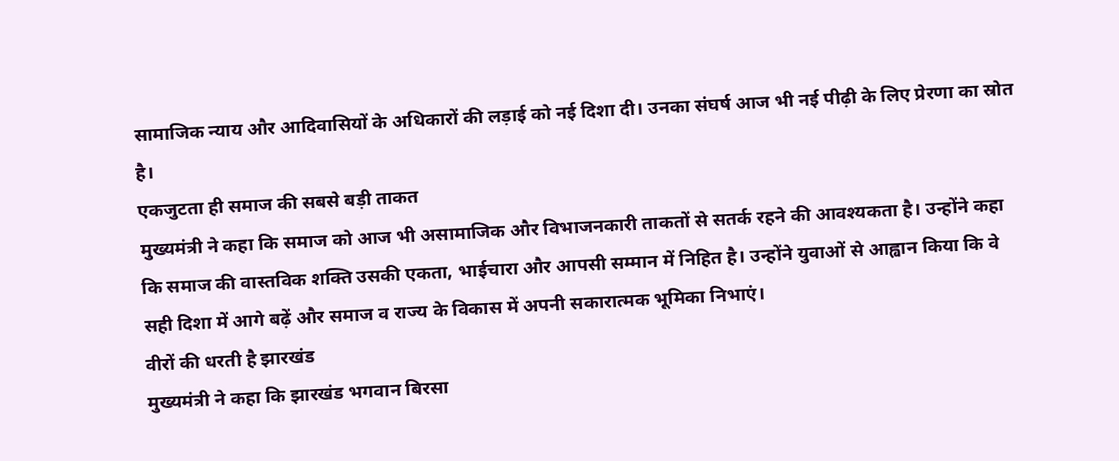सामाजिक न्याय और आदिवासियों के अधिकारों की लड़ाई को नई दिशा दी। उनका संघर्ष आज भी नई पीढ़ी के लिए प्रेरणा का स्रोत है।
एकजुटता ही समाज की सबसे बड़ी ताकत
मुख्यमंत्री ने कहा कि समाज को आज भी असामाजिक और विभाजनकारी ताकतों से सतर्क रहने की आवश्यकता है। उन्होंने कहा कि समाज की वास्तविक शक्ति उसकी एकता, भाईचारा और आपसी सम्मान में निहित है। उन्होंने युवाओं से आह्वान किया कि वे सही दिशा में आगे बढ़ें और समाज व राज्य के विकास में अपनी सकारात्मक भूमिका निभाएं।
वीरों की धरती है झारखंड
मुख्यमंत्री ने कहा कि झारखंड भगवान बिरसा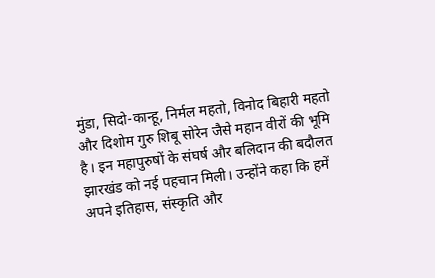मुंडा, सिदो-कान्हू, निर्मल महतो, विनोद बिहारी महतो और दिशोम गुरु शिबू सोरेन जैसे महान वीरों की भूमि है। इन महापुरुषों के संघर्ष और बलिदान की बदौलत झारखंड को नई पहचान मिली। उन्होंने कहा कि हमें अपने इतिहास, संस्कृति और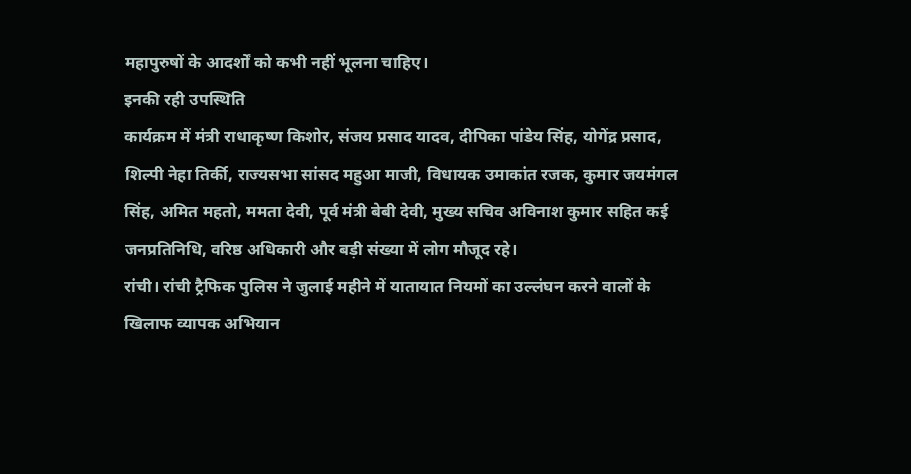महापुरुषों के आदर्शों को कभी नहीं भूलना चाहिए।
इनकी रही उपस्थिति
कार्यक्रम में मंत्री राधाकृष्ण किशोर, संजय प्रसाद यादव, दीपिका पांडेय सिंह, योगेंद्र प्रसाद, शिल्पी नेहा तिर्की, राज्यसभा सांसद महुआ माजी, विधायक उमाकांत रजक, कुमार जयमंगल सिंह, अमित महतो, ममता देवी, पूर्व मंत्री बेबी देवी, मुख्य सचिव अविनाश कुमार सहित कई जनप्रतिनिधि, वरिष्ठ अधिकारी और बड़ी संख्या में लोग मौजूद रहे।
रांची। रांची ट्रैफिक पुलिस ने जुलाई महीने में यातायात नियमों का उल्लंघन करने वालों के खिलाफ व्यापक अभियान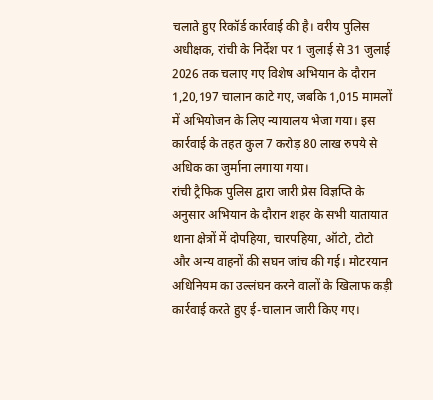चलाते हुए रिकॉर्ड कार्रवाई की है। वरीय पुलिस अधीक्षक, रांची के निर्देश पर 1 जुलाई से 31 जुलाई 2026 तक चलाए गए विशेष अभियान के दौरान 1,20,197 चालान काटे गए, जबकि 1,015 मामलों में अभियोजन के लिए न्यायालय भेजा गया। इस कार्रवाई के तहत कुल 7 करोड़ 80 लाख रुपये से अधिक का जुर्माना लगाया गया।
रांची ट्रैफिक पुलिस द्वारा जारी प्रेस विज्ञप्ति के अनुसार अभियान के दौरान शहर के सभी यातायात थाना क्षेत्रों में दोपहिया, चारपहिया, ऑटो, टोटो और अन्य वाहनों की सघन जांच की गई। मोटरयान अधिनियम का उल्लंघन करने वालों के खिलाफ कड़ी कार्रवाई करते हुए ई-चालान जारी किए गए।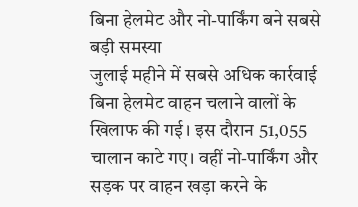बिना हेलमेट और नो-पार्किंग बने सबसे बड़ी समस्या
जुलाई महीने में सबसे अधिक कार्रवाई बिना हेलमेट वाहन चलाने वालों के खिलाफ की गई। इस दौरान 51,055 चालान काटे गए। वहीं नो-पार्किंग और सड़क पर वाहन खड़ा करने के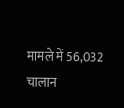मामले में 56,032 चालान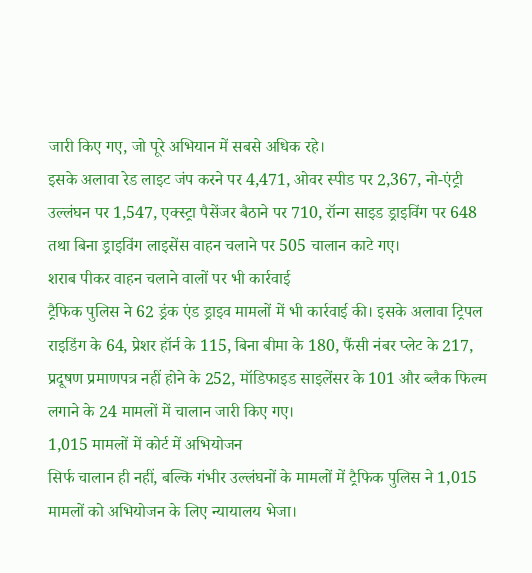जारी किए गए, जो पूरे अभियान में सबसे अधिक रहे।
इसके अलावा रेड लाइट जंप करने पर 4,471, ओवर स्पीड पर 2,367, नो-एंट्री उल्लंघन पर 1,547, एक्स्ट्रा पैसेंजर बैठाने पर 710, रॉन्ग साइड ड्राइविंग पर 648 तथा बिना ड्राइविंग लाइसेंस वाहन चलाने पर 505 चालान काटे गए।
शराब पीकर वाहन चलाने वालों पर भी कार्रवाई
ट्रैफिक पुलिस ने 62 ड्रंक एंड ड्राइव मामलों में भी कार्रवाई की। इसके अलावा ट्रिपल राइडिंग के 64, प्रेशर हॉर्न के 115, बिना बीमा के 180, फैंसी नंबर प्लेट के 217, प्रदूषण प्रमाणपत्र नहीं होने के 252, मॉडिफाइड साइलेंसर के 101 और ब्लैक फिल्म लगाने के 24 मामलों में चालान जारी किए गए।
1,015 मामलों में कोर्ट में अभियोजन
सिर्फ चालान ही नहीं, बल्कि गंभीर उल्लंघनों के मामलों में ट्रैफिक पुलिस ने 1,015 मामलों को अभियोजन के लिए न्यायालय भेजा।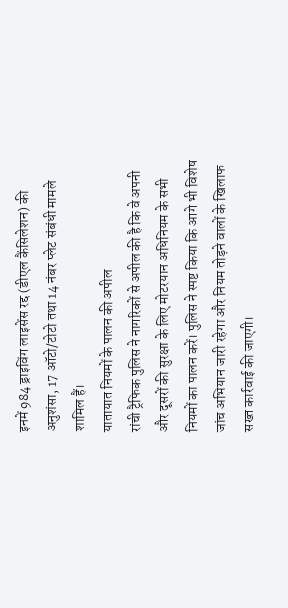इनमें 984 ड्राइविंग लाइसेंस रद्द (डीएल कैंसिलेशन) की अनुशंसा, 17 ऑटो/टोटो तथा 14 नंबर प्लेट संबंधी मामले शामिल हैं।
यातायात नियमों के पालन की अपील
रांची ट्रैफिक पुलिस ने नागरिकों से अपील की है कि वे अपनी और दूसरों की सुरक्षा के लिए मोटरयान अधिनियम के सभी नियमों का पालन करें। पुलिस ने स्पष्ट किया कि आगे भी विशेष जांच अभियान जारी रहेगा और नियम तोड़ने वालों के खिलाफ सख्त कार्रवाई की जाएगी।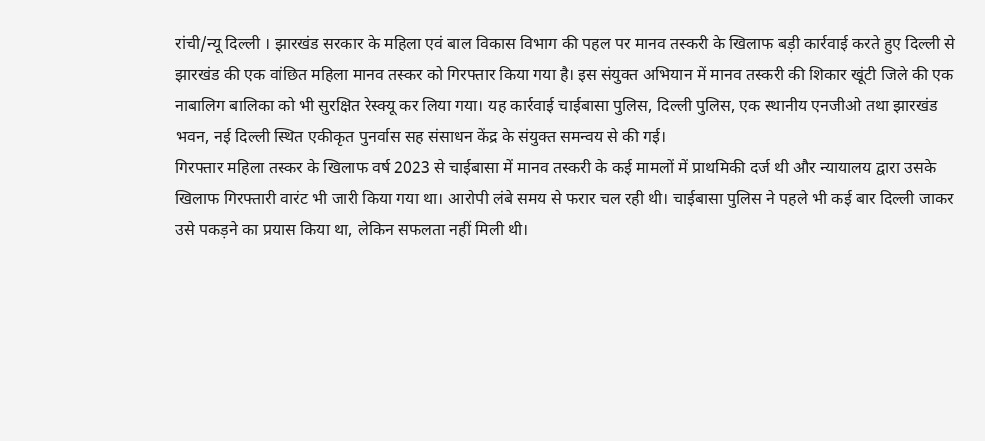रांची/न्यू दिल्ली । झारखंड सरकार के महिला एवं बाल विकास विभाग की पहल पर मानव तस्करी के खिलाफ बड़ी कार्रवाई करते हुए दिल्ली से झारखंड की एक वांछित महिला मानव तस्कर को गिरफ्तार किया गया है। इस संयुक्त अभियान में मानव तस्करी की शिकार खूंटी जिले की एक नाबालिग बालिका को भी सुरक्षित रेस्क्यू कर लिया गया। यह कार्रवाई चाईबासा पुलिस, दिल्ली पुलिस, एक स्थानीय एनजीओ तथा झारखंड भवन, नई दिल्ली स्थित एकीकृत पुनर्वास सह संसाधन केंद्र के संयुक्त समन्वय से की गई।
गिरफ्तार महिला तस्कर के खिलाफ वर्ष 2023 से चाईबासा में मानव तस्करी के कई मामलों में प्राथमिकी दर्ज थी और न्यायालय द्वारा उसके खिलाफ गिरफ्तारी वारंट भी जारी किया गया था। आरोपी लंबे समय से फरार चल रही थी। चाईबासा पुलिस ने पहले भी कई बार दिल्ली जाकर उसे पकड़ने का प्रयास किया था, लेकिन सफलता नहीं मिली थी।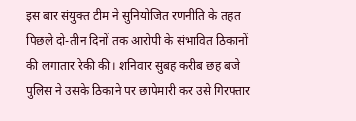इस बार संयुक्त टीम ने सुनियोजित रणनीति के तहत पिछले दो-तीन दिनों तक आरोपी के संभावित ठिकानों की लगातार रेकी की। शनिवार सुबह करीब छह बजे पुलिस ने उसके ठिकाने पर छापेमारी कर उसे गिरफ्तार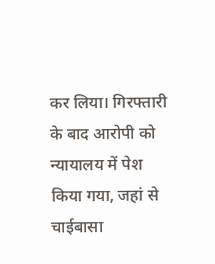कर लिया। गिरफ्तारी के बाद आरोपी को न्यायालय में पेश किया गया, जहां से चाईबासा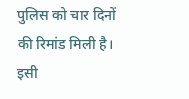पुलिस को चार दिनों की रिमांड मिली है।
इसी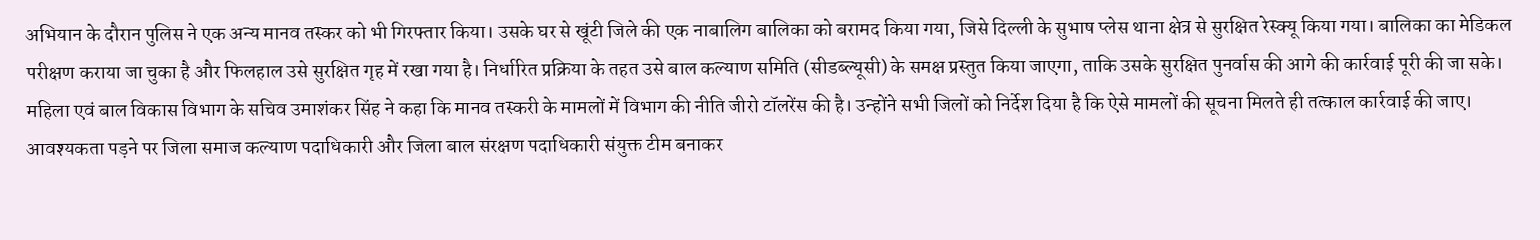अभियान के दौरान पुलिस ने एक अन्य मानव तस्कर को भी गिरफ्तार किया। उसके घर से खूंटी जिले की एक नाबालिग बालिका को बरामद किया गया, जिसे दिल्ली के सुभाष प्लेस थाना क्षेत्र से सुरक्षित रेस्क्यू किया गया। बालिका का मेडिकल परीक्षण कराया जा चुका है और फिलहाल उसे सुरक्षित गृह में रखा गया है। निर्धारित प्रक्रिया के तहत उसे बाल कल्याण समिति (सीडब्ल्यूसी) के समक्ष प्रस्तुत किया जाएगा, ताकि उसके सुरक्षित पुनर्वास की आगे की कार्रवाई पूरी की जा सके।
महिला एवं बाल विकास विभाग के सचिव उमाशंकर सिंह ने कहा कि मानव तस्करी के मामलों में विभाग की नीति जीरो टॉलरेंस की है। उन्होंने सभी जिलों को निर्देश दिया है कि ऐसे मामलों की सूचना मिलते ही तत्काल कार्रवाई की जाए। आवश्यकता पड़ने पर जिला समाज कल्याण पदाधिकारी और जिला बाल संरक्षण पदाधिकारी संयुक्त टीम बनाकर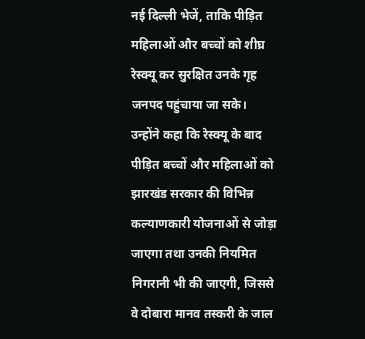नई दिल्ली भेजें, ताकि पीड़ित महिलाओं और बच्चों को शीघ्र रेस्क्यू कर सुरक्षित उनके गृह जनपद पहुंचाया जा सके।
उन्होंने कहा कि रेस्क्यू के बाद पीड़ित बच्चों और महिलाओं को झारखंड सरकार की विभिन्न कल्याणकारी योजनाओं से जोड़ा जाएगा तथा उनकी नियमित निगरानी भी की जाएगी, जिससे वे दोबारा मानव तस्करी के जाल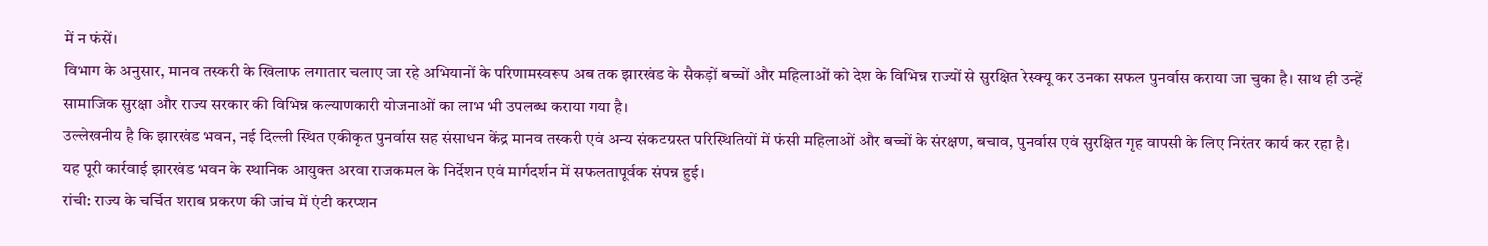में न फंसें।
विभाग के अनुसार, मानव तस्करी के खिलाफ लगातार चलाए जा रहे अभियानों के परिणामस्वरूप अब तक झारखंड के सैकड़ों बच्चों और महिलाओं को देश के विभिन्न राज्यों से सुरक्षित रेस्क्यू कर उनका सफल पुनर्वास कराया जा चुका है। साथ ही उन्हें सामाजिक सुरक्षा और राज्य सरकार की विभिन्न कल्याणकारी योजनाओं का लाभ भी उपलब्ध कराया गया है।
उल्लेखनीय है कि झारखंड भवन, नई दिल्ली स्थित एकीकृत पुनर्वास सह संसाधन केंद्र मानव तस्करी एवं अन्य संकटग्रस्त परिस्थितियों में फंसी महिलाओं और बच्चों के संरक्षण, बचाव, पुनर्वास एवं सुरक्षित गृह वापसी के लिए निरंतर कार्य कर रहा है। यह पूरी कार्रवाई झारखंड भवन के स्थानिक आयुक्त अरवा राजकमल के निर्देशन एवं मार्गदर्शन में सफलतापूर्वक संपन्न हुई।
रांची: राज्य के चर्चित शराब प्रकरण की जांच में एंटी करप्शन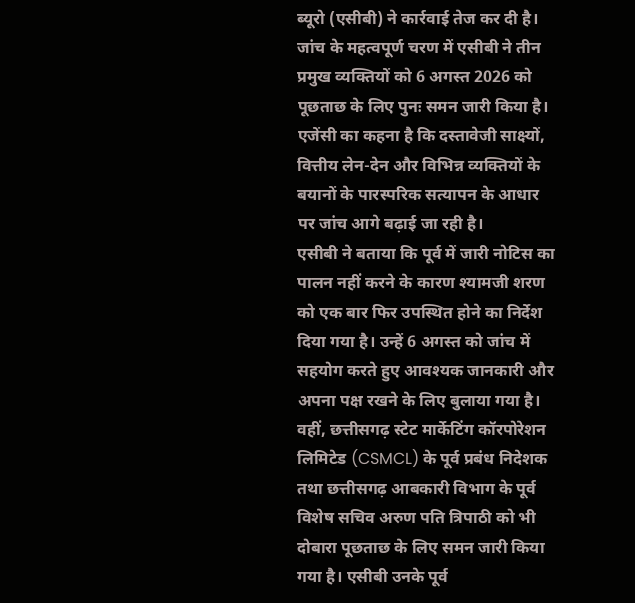ब्यूरो (एसीबी) ने कार्रवाई तेज कर दी है। जांच के महत्वपूर्ण चरण में एसीबी ने तीन प्रमुख व्यक्तियों को 6 अगस्त 2026 को पूछताछ के लिए पुनः समन जारी किया है। एजेंसी का कहना है कि दस्तावेजी साक्ष्यों, वित्तीय लेन-देन और विभिन्न व्यक्तियों के बयानों के पारस्परिक सत्यापन के आधार पर जांच आगे बढ़ाई जा रही है।
एसीबी ने बताया कि पूर्व में जारी नोटिस का पालन नहीं करने के कारण श्यामजी शरण को एक बार फिर उपस्थित होने का निर्देश दिया गया है। उन्हें 6 अगस्त को जांच में सहयोग करते हुए आवश्यक जानकारी और अपना पक्ष रखने के लिए बुलाया गया है।
वहीं, छत्तीसगढ़ स्टेट मार्केटिंग कॉरपोरेशन लिमिटेड (CSMCL) के पूर्व प्रबंध निदेशक तथा छत्तीसगढ़ आबकारी विभाग के पूर्व विशेष सचिव अरुण पति त्रिपाठी को भी दोबारा पूछताछ के लिए समन जारी किया गया है। एसीबी उनके पूर्व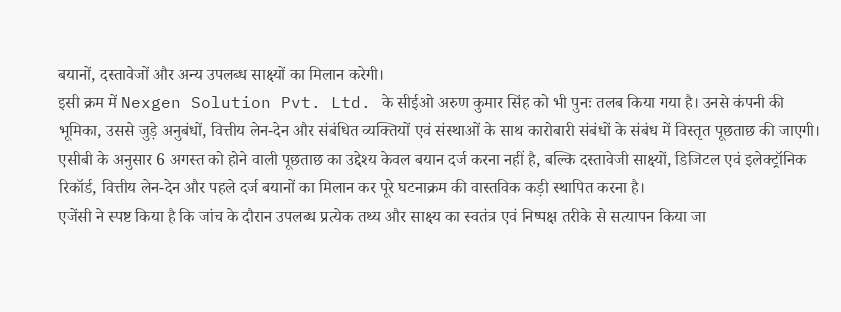बयानों, दस्तावेजों और अन्य उपलब्ध साक्ष्यों का मिलान करेगी।
इसी क्रम में Nexgen Solution Pvt. Ltd. के सीईओ अरुण कुमार सिंह को भी पुनः तलब किया गया है। उनसे कंपनी की भूमिका, उससे जुड़े अनुबंधों, वित्तीय लेन-देन और संबंधित व्यक्तियों एवं संस्थाओं के साथ कारोबारी संबंधों के संबंध में विस्तृत पूछताछ की जाएगी।
एसीबी के अनुसार 6 अगस्त को होने वाली पूछताछ का उद्देश्य केवल बयान दर्ज करना नहीं है, बल्कि दस्तावेजी साक्ष्यों, डिजिटल एवं इलेक्ट्रॉनिक रिकॉर्ड, वित्तीय लेन-देन और पहले दर्ज बयानों का मिलान कर पूरे घटनाक्रम की वास्तविक कड़ी स्थापित करना है।
एजेंसी ने स्पष्ट किया है कि जांच के दौरान उपलब्ध प्रत्येक तथ्य और साक्ष्य का स्वतंत्र एवं निष्पक्ष तरीके से सत्यापन किया जा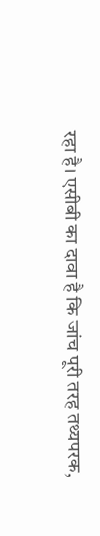रहा है। एसीबी का दावा है कि जांच पूरी तरह तथ्यपरक,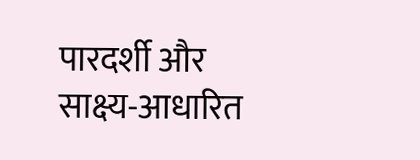पारदर्शी और साक्ष्य-आधारित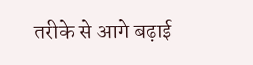तरीके से आगे बढ़ाई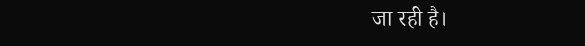जा रही है।